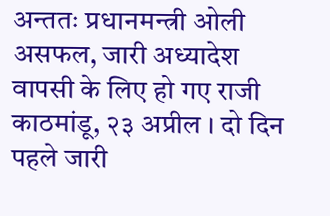अन्ततः प्रधानमन्त्री ओली असफल, जारी अध्यादेश वापसी के लिए हो गए राजी
काठमांडू, २३ अप्रील । दो दिन पहले जारी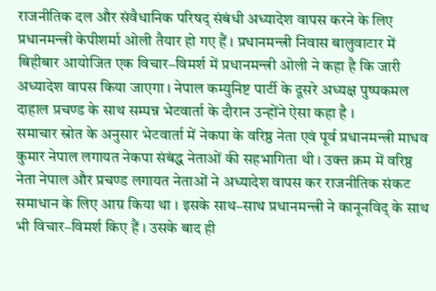राजनीतिक दल और संवैधानिक परिषद् संबंधी अध्यादेश वापस करने के लिए प्रधानमन्त्री केपीशर्मा ओली तैयार हो गए हैं । प्रधानमन्त्री निवास बालुवाटार में बिहीबार आयोजित एक विचार–विमर्श में प्रधानमन्त्री ओली ने कहा है कि जारी अध्यादेश वापस किया जाएगा । नेपाल कम्युनिष्ट पार्टी के दूसरे अध्यक्ष पुष्पकमल दाहाल प्रचण्ड के साथ सम्पन्न भेटवार्ता के दौरान उन्होंने ऐसा कहा है ।
समाचार स्रोत के अनुसार भेटवार्ता में नेकपा के वरिष्ठ नेता एवं पूर्व प्रधानमन्त्री माधव कुमार नेपाल लगायत नेकपा संबंद्ध नेताओं की सहभागिता थी । उक्त क्रम में वरिष्ठ नेता नेपाल और प्रचण्ड लगायत नेताओं ने अध्यादेश वापस कर राजनीतिक संकट समाधान के लिए आग्र किया था । इसके साथ–साथ प्रधानमन्त्री ने कानूनविद् के साथ भी विचार–विमर्श किए हैं । उसके बाद ही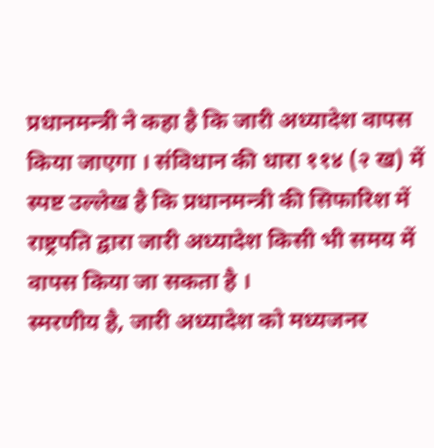प्रधानमन्त्री ने कहा है कि जारी अध्यादेश वापस किया जाएगा । संविधान की धारा ११४ (२ ख) में स्पष्ट उल्लेख है कि प्रधानमन्त्री की सिफारिश में राष्ट्रपति द्वारा जारी अध्यादेश किसी भी समय में वापस किया जा सकता है ।
स्मरणीय है, जारी अध्यादेश को मध्यजनर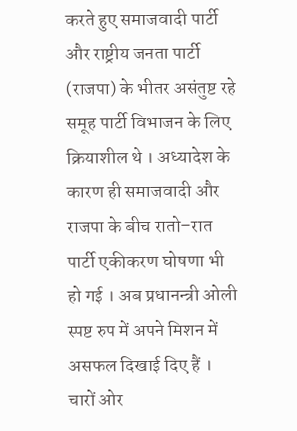करते हुए समाजवादी पार्टी और राष्ट्रीय जनता पार्टी (राजपा) के भीतर असंतुष्ट रहे समूह पार्टी विभाजन के लिए क्रियाशील थे । अध्यादेश के कारण ही समाजवादी और राजपा के बीच रातो–रात पार्टी एकीकरण घोषणा भी हो गई । अब प्रधानन्त्री ओली स्पष्ट रुप में अपने मिशन में असफल दिखाई दिए हैं । चारों ओर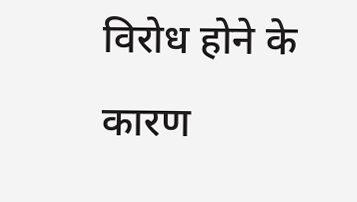विरोध होने के कारण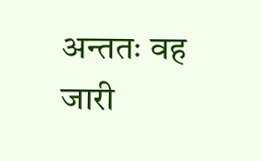अन्ततः वह जारी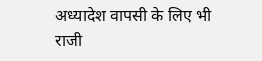अध्यादेश वापसी के लिए भी राजी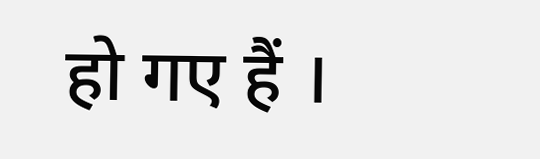हो गए हैं ।